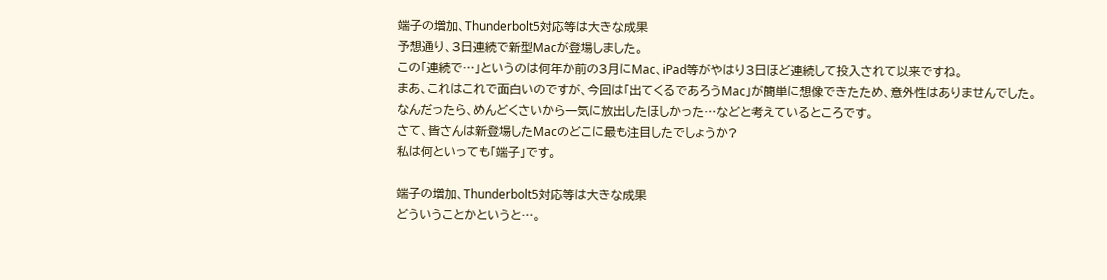端子の増加、Thunderbolt5対応等は大きな成果
予想通り、3日連続で新型Macが登場しました。
この「連続で…」というのは何年か前の3月にMac、iPad等がやはり3日ほど連続して投入されて以来ですね。
まあ、これはこれで面白いのですが、今回は「出てくるであろうMac」が簡単に想像できたため、意外性はありませんでした。
なんだったら、めんどくさいから一気に放出したほしかった…などと考えているところです。
さて、皆さんは新登場したMacのどこに最も注目したでしょうか?
私は何といっても「端子」です。

端子の増加、Thunderbolt5対応等は大きな成果
どういうことかというと…。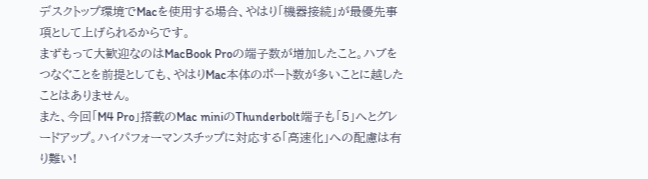デスクトップ環境でMacを使用する場合、やはり「機器接続」が最優先事項として上げられるからです。
まずもって大歓迎なのはMacBook Proの端子数が増加したこと。ハブをつなぐことを前提としても、やはりMac本体のポート数が多いことに越したことはありません。
また、今回「M4 Pro」搭載のMac miniのThunderbolt端子も「5」へとグレードアップ。ハイパフォーマンスチップに対応する「高速化」への配慮は有り難い!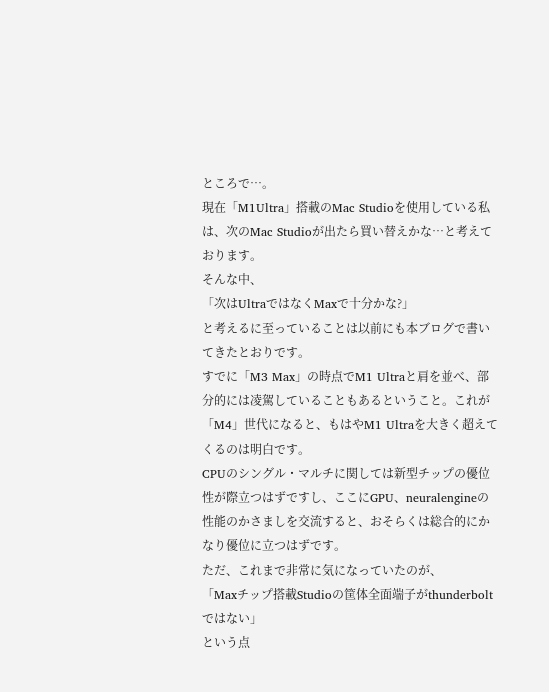ところで…。
現在「M1Ultra」搭載のMac Studioを使用している私は、次のMac Studioが出たら買い替えかな…と考えております。
そんな中、
「次はUltraではなくMaxで十分かな?」
と考えるに至っていることは以前にも本ブログで書いてきたとおりです。
すでに「M3 Max」の時点でM1 Ultraと肩を並べ、部分的には凌駕していることもあるということ。これが「M4」世代になると、もはやM1 Ultraを大きく超えてくるのは明白です。
CPUのシングル・マルチに関しては新型チップの優位性が際立つはずですし、ここにGPU、neuralengineの性能のかさましを交流すると、おそらくは総合的にかなり優位に立つはずです。
ただ、これまで非常に気になっていたのが、
「Maxチップ搭載Studioの筐体全面端子がthunderboltではない」
という点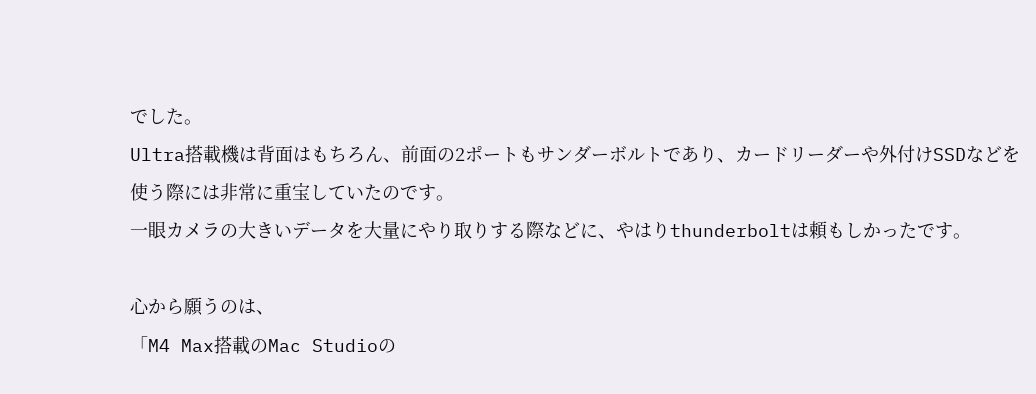でした。
Ultra搭載機は背面はもちろん、前面の2ポートもサンダーボルトであり、カードリーダーや外付けSSDなどを使う際には非常に重宝していたのです。
一眼カメラの大きいデータを大量にやり取りする際などに、やはりthunderboltは頼もしかったです。

心から願うのは、
「M4 Max搭載のMac Studioの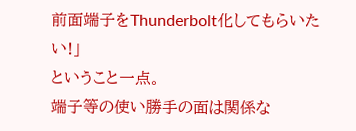前面端子をThunderbolt化してもらいたい!」
ということ一点。
端子等の使い勝手の面は関係な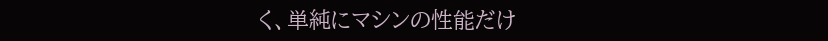く、単純にマシンの性能だけ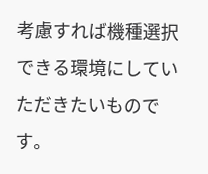考慮すれば機種選択できる環境にしていただきたいものです。